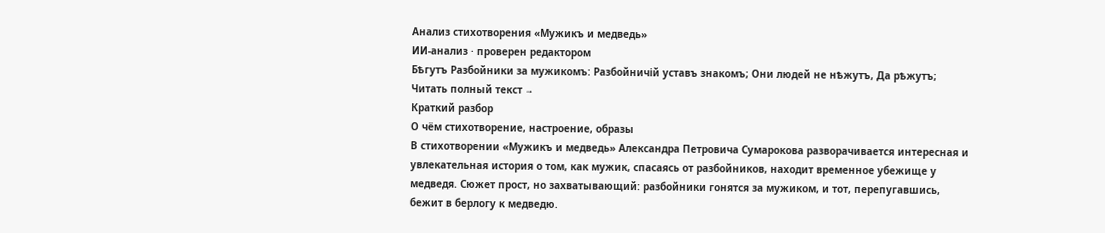Анализ стихотворения «Мужикъ и медведь»
ИИ-анализ · проверен редактором
Бѣгутъ Разбойники за мужикомъ: Разбойничій уставъ знакомъ; Они людей не нѣжутъ, Да рѣжутъ;
Читать полный текст →
Краткий разбор
О чём стихотворение, настроение, образы
В стихотворении «Мужикъ и медведь» Александра Петровича Сумарокова разворачивается интересная и увлекательная история о том, как мужик, спасаясь от разбойников, находит временное убежище у медведя. Сюжет прост, но захватывающий: разбойники гонятся за мужиком, и тот, перепугавшись, бежит в берлогу к медведю.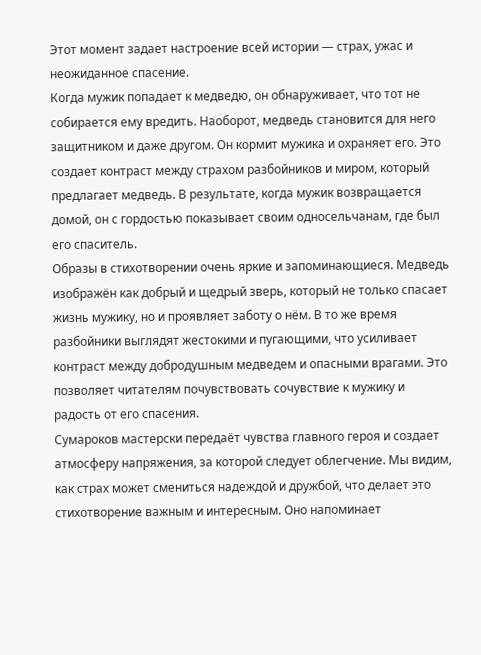Этот момент задает настроение всей истории — страх, ужас и неожиданное спасение.
Когда мужик попадает к медведю, он обнаруживает, что тот не собирается ему вредить. Наоборот, медведь становится для него защитником и даже другом. Он кормит мужика и охраняет его. Это создает контраст между страхом разбойников и миром, который предлагает медведь. В результате, когда мужик возвращается домой, он с гордостью показывает своим односельчанам, где был его спаситель.
Образы в стихотворении очень яркие и запоминающиеся. Медведь изображён как добрый и щедрый зверь, который не только спасает жизнь мужику, но и проявляет заботу о нём. В то же время разбойники выглядят жестокими и пугающими, что усиливает контраст между добродушным медведем и опасными врагами. Это позволяет читателям почувствовать сочувствие к мужику и радость от его спасения.
Сумароков мастерски передаёт чувства главного героя и создает атмосферу напряжения, за которой следует облегчение. Мы видим, как страх может смениться надеждой и дружбой, что делает это стихотворение важным и интересным. Оно напоминает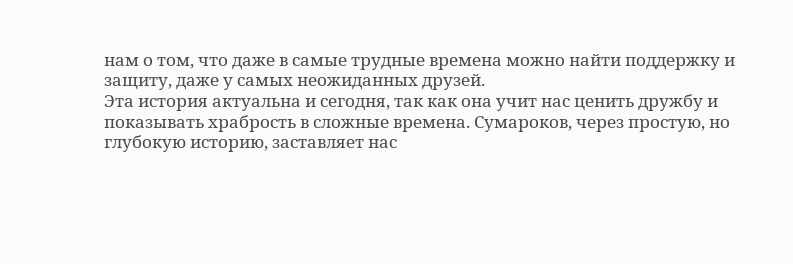нам о том, что даже в самые трудные времена можно найти поддержку и защиту, даже у самых неожиданных друзей.
Эта история актуальна и сегодня, так как она учит нас ценить дружбу и показывать храбрость в сложные времена. Сумароков, через простую, но глубокую историю, заставляет нас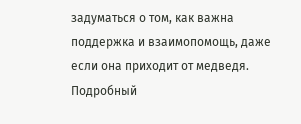задуматься о том, как важна поддержка и взаимопомощь, даже если она приходит от медведя.
Подробный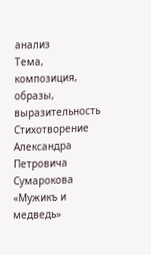анализ
Тема, композиция, образы, выразительность
Стихотворение Александра Петровича Сумарокова «Мужикъ и медведь»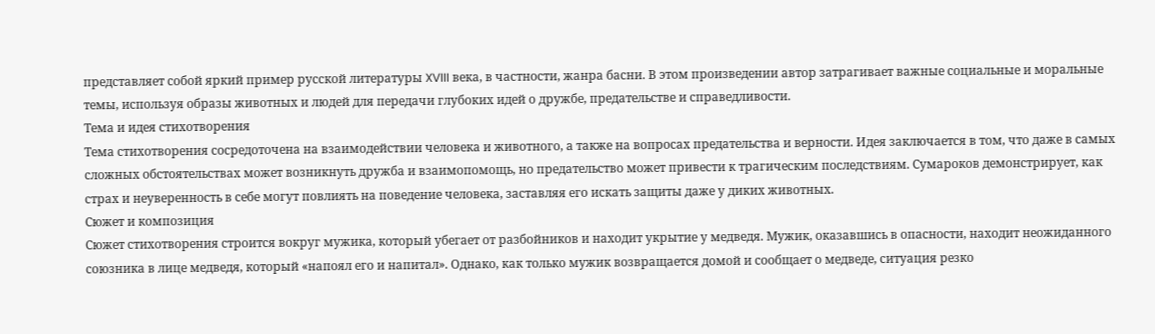представляет собой яркий пример русской литературы XVIII века, в частности, жанра басни. В этом произведении автор затрагивает важные социальные и моральные темы, используя образы животных и людей для передачи глубоких идей о дружбе, предательстве и справедливости.
Тема и идея стихотворения
Тема стихотворения сосредоточена на взаимодействии человека и животного, а также на вопросах предательства и верности. Идея заключается в том, что даже в самых сложных обстоятельствах может возникнуть дружба и взаимопомощь, но предательство может привести к трагическим последствиям. Сумароков демонстрирует, как страх и неуверенность в себе могут повлиять на поведение человека, заставляя его искать защиты даже у диких животных.
Сюжет и композиция
Сюжет стихотворения строится вокруг мужика, который убегает от разбойников и находит укрытие у медведя. Мужик, оказавшись в опасности, находит неожиданного союзника в лице медведя, который «напоял его и напитал». Однако, как только мужик возвращается домой и сообщает о медведе, ситуация резко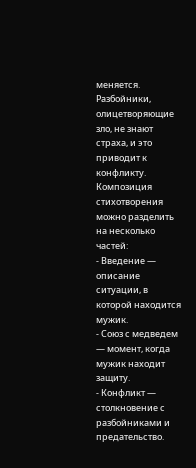меняется. Разбойники, олицетворяющие зло, не знают страха, и это приводит к конфликту.
Композиция стихотворения можно разделить на несколько частей:
- Введение — описание ситуации, в которой находится мужик.
- Союз с медведем — момент, когда мужик находит защиту.
- Конфликт — столкновение с разбойниками и предательство.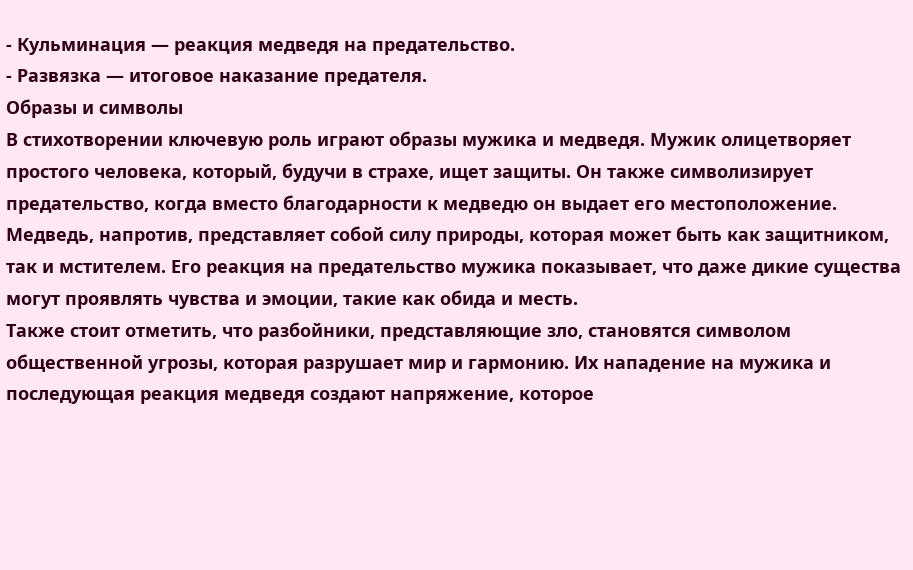- Кульминация — реакция медведя на предательство.
- Развязка — итоговое наказание предателя.
Образы и символы
В стихотворении ключевую роль играют образы мужика и медведя. Мужик олицетворяет простого человека, который, будучи в страхе, ищет защиты. Он также символизирует предательство, когда вместо благодарности к медведю он выдает его местоположение. Медведь, напротив, представляет собой силу природы, которая может быть как защитником, так и мстителем. Его реакция на предательство мужика показывает, что даже дикие существа могут проявлять чувства и эмоции, такие как обида и месть.
Также стоит отметить, что разбойники, представляющие зло, становятся символом общественной угрозы, которая разрушает мир и гармонию. Их нападение на мужика и последующая реакция медведя создают напряжение, которое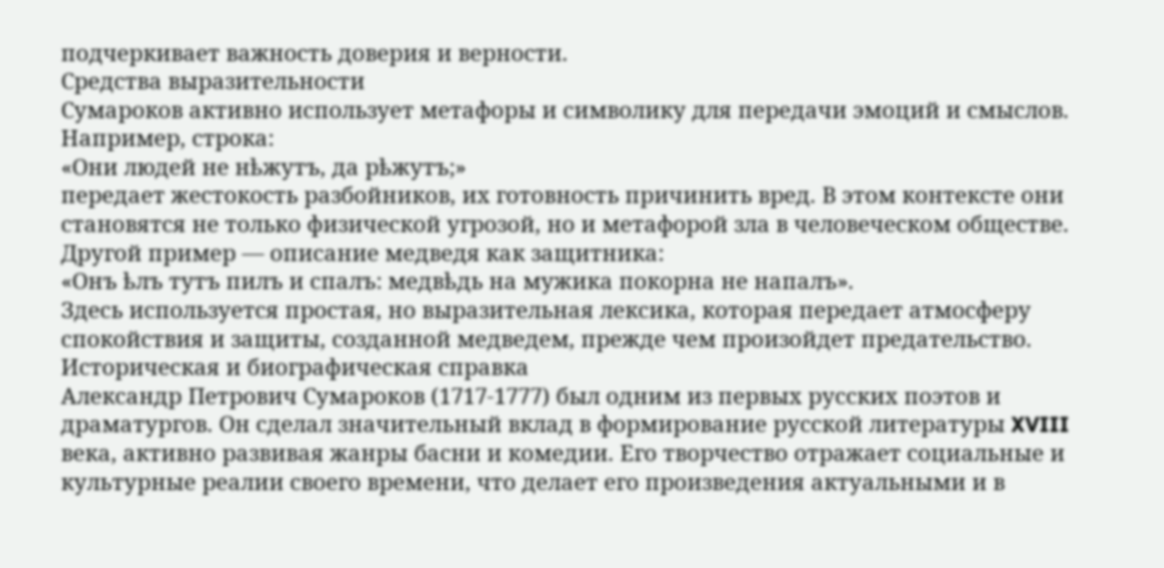подчеркивает важность доверия и верности.
Средства выразительности
Сумароков активно использует метафоры и символику для передачи эмоций и смыслов. Например, строка:
«Они людей не нѣжутъ, да рѣжутъ;»
передает жестокость разбойников, их готовность причинить вред. В этом контексте они становятся не только физической угрозой, но и метафорой зла в человеческом обществе.
Другой пример — описание медведя как защитника:
«Онъ ѣлъ тутъ пилъ и спалъ: медвѣдь на мужика покорна не напалъ».
Здесь используется простая, но выразительная лексика, которая передает атмосферу спокойствия и защиты, созданной медведем, прежде чем произойдет предательство.
Историческая и биографическая справка
Александр Петрович Сумароков (1717-1777) был одним из первых русских поэтов и драматургов. Он сделал значительный вклад в формирование русской литературы XVIII века, активно развивая жанры басни и комедии. Его творчество отражает социальные и культурные реалии своего времени, что делает его произведения актуальными и в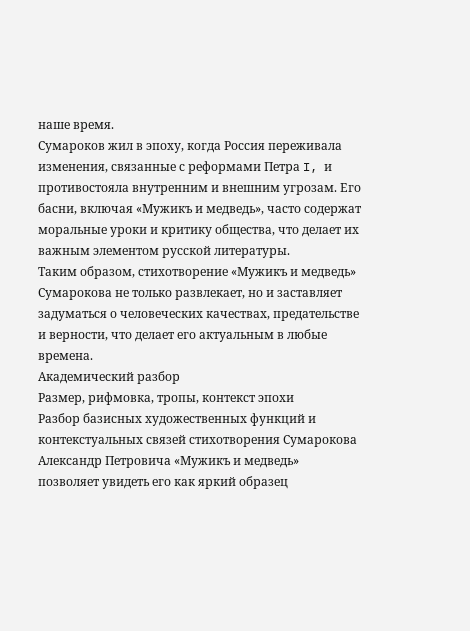наше время.
Сумароков жил в эпоху, когда Россия переживала изменения, связанные с реформами Петра I, и противостояла внутренним и внешним угрозам. Его басни, включая «Мужикъ и медведь», часто содержат моральные уроки и критику общества, что делает их важным элементом русской литературы.
Таким образом, стихотворение «Мужикъ и медведь» Сумарокова не только развлекает, но и заставляет задуматься о человеческих качествах, предательстве и верности, что делает его актуальным в любые времена.
Академический разбор
Размер, рифмовка, тропы, контекст эпохи
Разбор базисных художественных функций и контекстуальных связей стихотворения Сумарокова Александр Петровичa «Мужикъ и медведь» позволяет увидеть его как яркий образец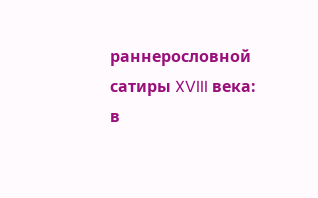раннерословной сатиры XVIII века: в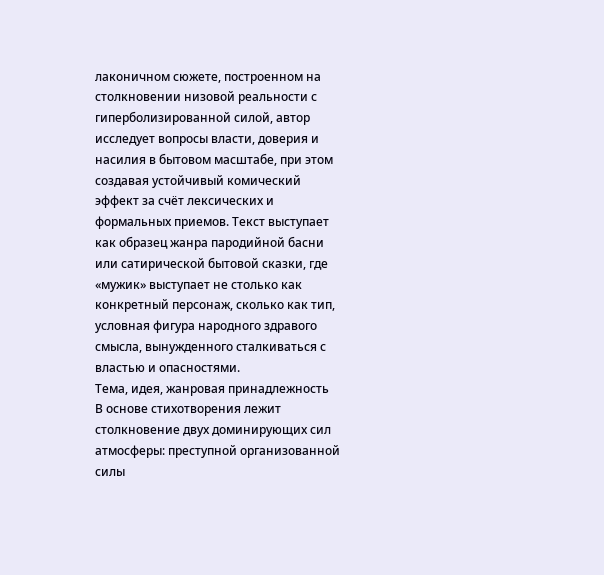лаконичном сюжете, построенном на столкновении низовой реальности с гиперболизированной силой, автор исследует вопросы власти, доверия и насилия в бытовом масштабе, при этом создавая устойчивый комический эффект за счёт лексических и формальных приемов. Текст выступает как образец жанра пародийной басни или сатирической бытовой сказки, где «мужик» выступает не столько как конкретный персонаж, сколько как тип, условная фигура народного здравого смысла, вынужденного сталкиваться с властью и опасностями.
Тема, идея, жанровая принадлежность
В основе стихотворения лежит столкновение двух доминирующих сил атмосферы: преступной организованной силы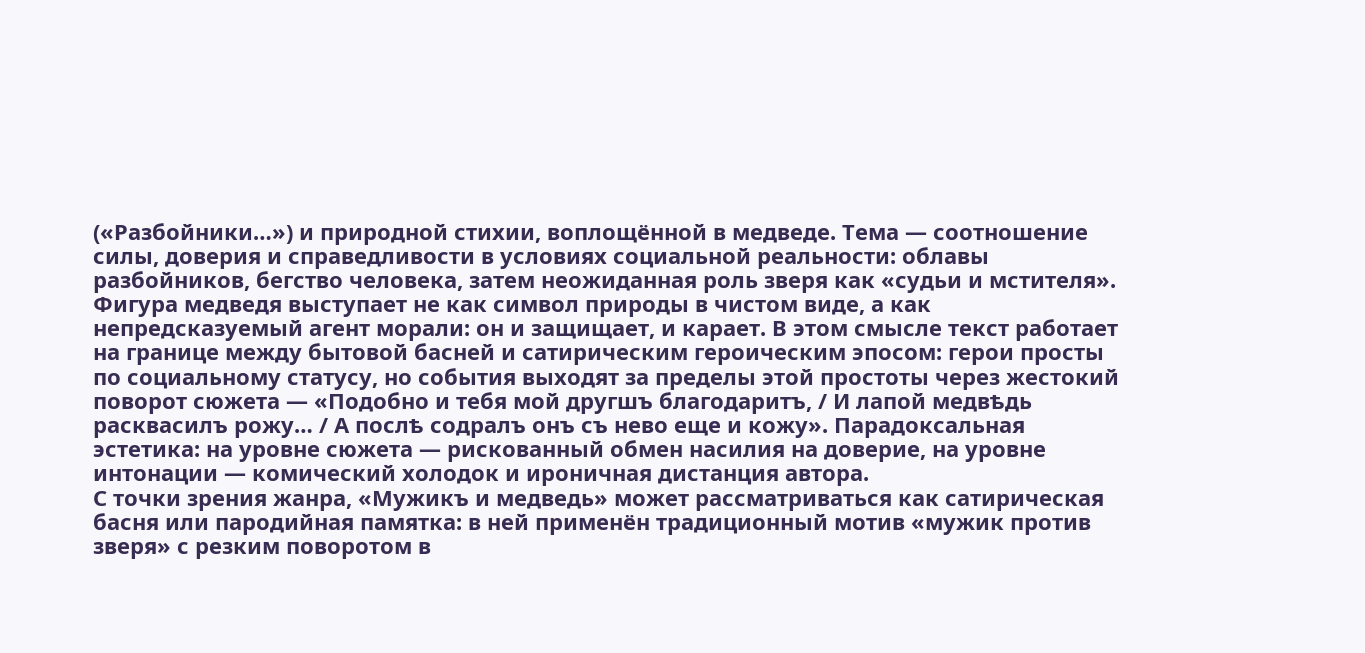(«Разбойники…») и природной стихии, воплощённой в медведе. Тема — соотношение силы, доверия и справедливости в условиях социальной реальности: облавы разбойников, бегство человека, затем неожиданная роль зверя как «судьи и мстителя». Фигура медведя выступает не как символ природы в чистом виде, а как непредсказуемый агент морали: он и защищает, и карает. В этом смысле текст работает на границе между бытовой басней и сатирическим героическим эпосом: герои просты по социальному статусу, но события выходят за пределы этой простоты через жестокий поворот сюжета — «Подобно и тебя мой другшъ благодаритъ, / И лапой медвѣдь расквасилъ рожу… / А послѣ содралъ онъ съ нево еще и кожу». Парадоксальная эстетика: на уровне сюжета — рискованный обмен насилия на доверие, на уровне интонации — комический холодок и ироничная дистанция автора.
С точки зрения жанра, «Мужикъ и медведь» может рассматриваться как сатирическая басня или пародийная памятка: в ней применён традиционный мотив «мужик против зверя» с резким поворотом в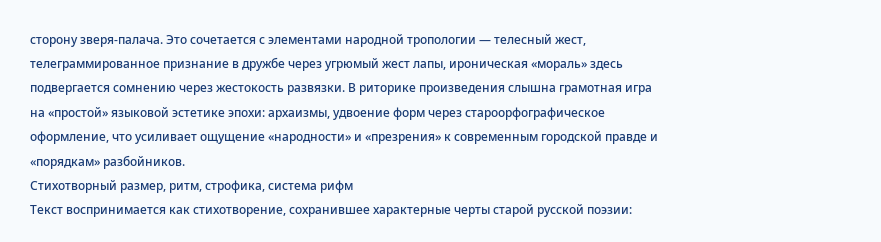сторону зверя-палача. Это сочетается с элементами народной тропологии — телесный жест, телеграммированное признание в дружбе через угрюмый жест лапы, ироническая «мораль» здесь подвергается сомнению через жестокость развязки. В риторике произведения слышна грамотная игра на «простой» языковой эстетике эпохи: архаизмы, удвоение форм через староорфографическое оформление, что усиливает ощущение «народности» и «презрения» к современным городской правде и «порядкам» разбойников.
Стихотворный размер, ритм, строфика, система рифм
Текст воспринимается как стихотворение, сохранившее характерные черты старой русской поэзии: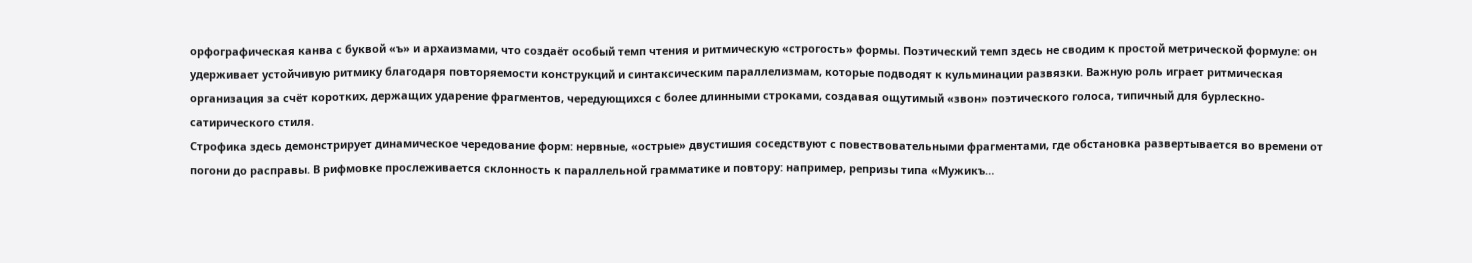орфографическая канва с буквой «ъ» и архаизмами, что создаёт особый темп чтения и ритмическую «строгость» формы. Поэтический темп здесь не сводим к простой метрической формуле: он удерживает устойчивую ритмику благодаря повторяемости конструкций и синтаксическим параллелизмам, которые подводят к кульминации развязки. Важную роль играет ритмическая организация за счёт коротких, держащих ударение фрагментов, чередующихся с более длинными строками, создавая ощутимый «звон» поэтического голоса, типичный для бурлескно-сатирического стиля.
Строфика здесь демонстрирует динамическое чередование форм: нервные, «острые» двустишия соседствуют с повествовательными фрагментами, где обстановка развертывается во времени от погони до расправы. В рифмовке прослеживается склонность к параллельной грамматике и повтору: например, репризы типа «Мужикъ…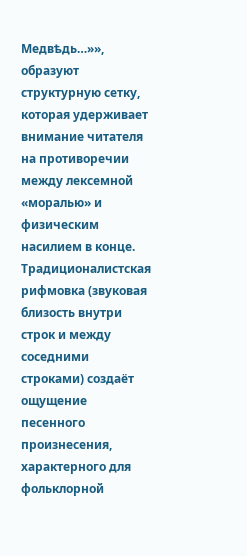Медвѣдь…»», образуют структурную сетку, которая удерживает внимание читателя на противоречии между лексемной «моралью» и физическим насилием в конце. Традиционалистская рифмовка (звуковая близость внутри строк и между соседними строками) создаёт ощущение песенного произнесения, характерного для фольклорной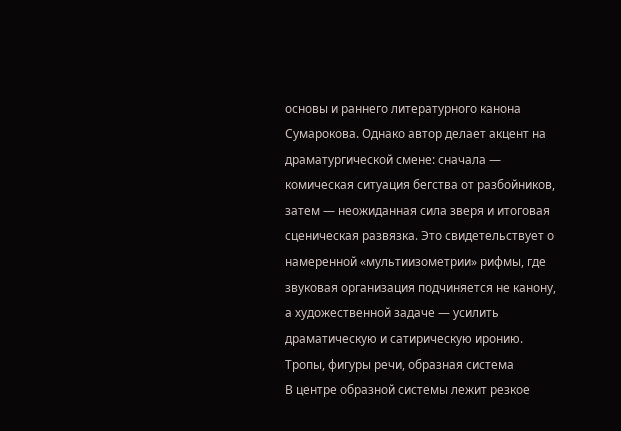основы и раннего литературного канона Сумарокова. Однако автор делает акцент на драматургической смене: сначала — комическая ситуация бегства от разбойников, затем — неожиданная сила зверя и итоговая сценическая развязка. Это свидетельствует о намеренной «мультиизометрии» рифмы, где звуковая организация подчиняется не канону, а художественной задаче — усилить драматическую и сатирическую иронию.
Тропы, фигуры речи, образная система
В центре образной системы лежит резкое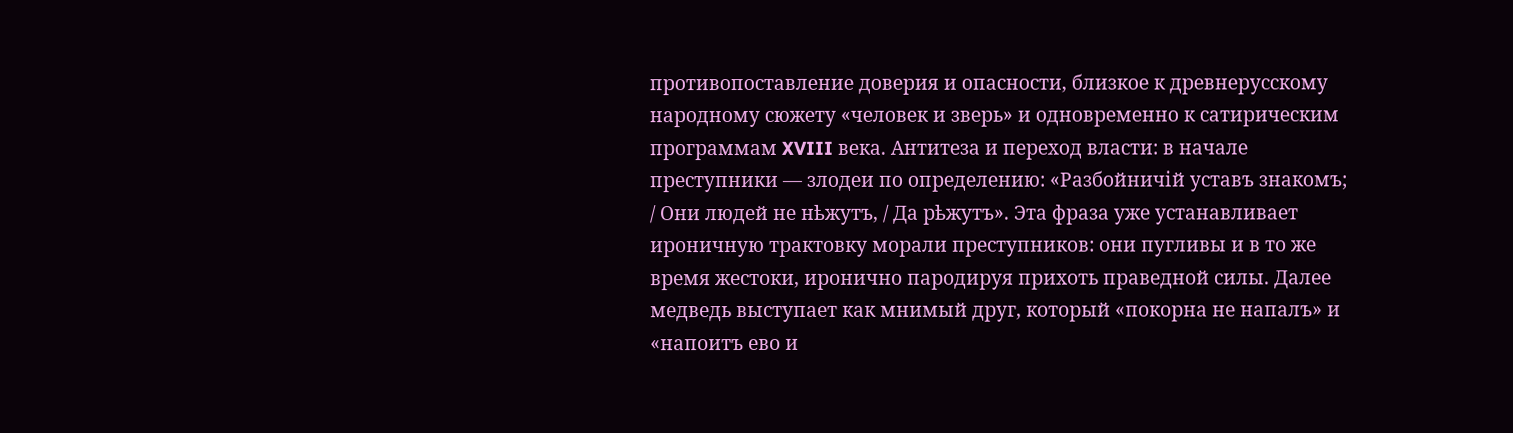противопоставление доверия и опасности, близкое к древнерусскому народному сюжету «человек и зверь» и одновременно к сатирическим программам XVIII века. Антитеза и переход власти: в начале преступники — злодеи по определению: «Разбойничій уставъ знакомъ; / Они людей не нѣжутъ, / Да рѣжутъ». Эта фраза уже устанавливает ироничную трактовку морали преступников: они пугливы и в то же время жестоки, иронично пародируя прихоть праведной силы. Далее медведь выступает как мнимый друг, который «покорна не напалъ» и «напоитъ ево и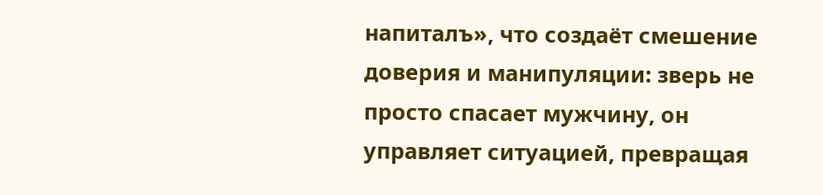напиталъ», что создаёт смешение доверия и манипуляции: зверь не просто спасает мужчину, он управляет ситуацией, превращая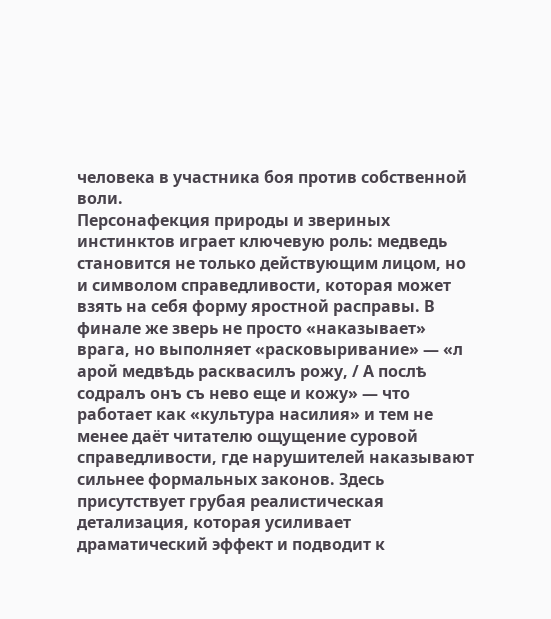человека в участника боя против собственной воли.
Персонафекция природы и звериных инстинктов играет ключевую роль: медведь становится не только действующим лицом, но и символом справедливости, которая может взять на себя форму яростной расправы. В финале же зверь не просто «наказывает» врага, но выполняет «расковыривание» — «л apой медвѣдь расквасилъ рожу, / А послѣ содралъ онъ съ нево еще и кожу» — что работает как «культура насилия» и тем не менее даёт читателю ощущение суровой справедливости, где нарушителей наказывают сильнее формальных законов. Здесь присутствует грубая реалистическая детализация, которая усиливает драматический эффект и подводит к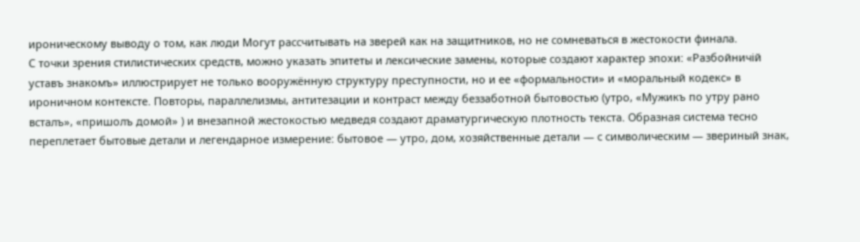ироническому выводу о том, как люди Могут рассчитывать на зверей как на защитников, но не сомневаться в жестокости финала.
С точки зрения стилистических средств, можно указать эпитеты и лексические замены, которые создают характер эпохи: «Разбойничій уставъ знакомъ» иллюстрирует не только вооружённую структуру преступности, но и ее «формальности» и «моральный кодекс» в ироничном контексте. Повторы, параллелизмы, антитезации и контраст между беззаботной бытовостью (утро, «Мужикъ по утру рано всталъ», «пришолъ домой» ) и внезапной жестокостью медведя создают драматургическую плотность текста. Образная система тесно переплетает бытовые детали и легендарное измерение: бытовое — утро, дом, хозяйственные детали — с символическим — звериный знак,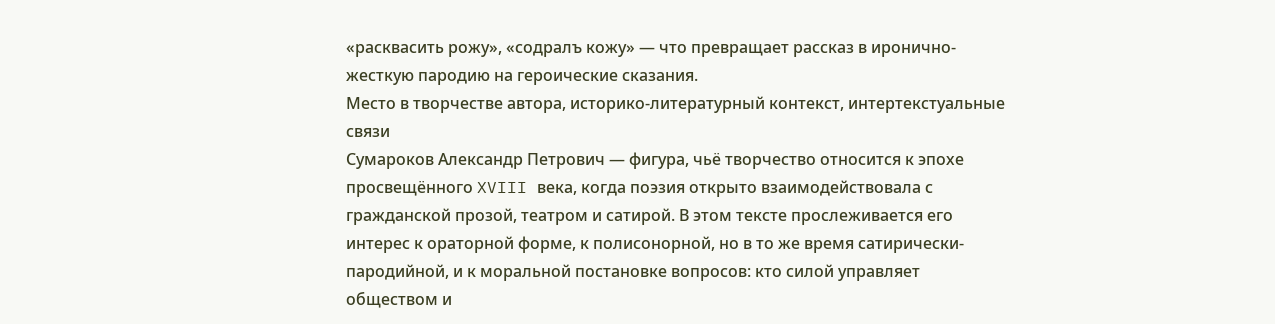«расквасить рожу», «содралъ кожу» — что превращает рассказ в иронично-жесткую пародию на героические сказания.
Место в творчестве автора, историко-литературный контекст, интертекстуальные связи
Сумароков Александр Петрович — фигура, чьё творчество относится к эпохе просвещённого XVIII века, когда поэзия открыто взаимодействовала с гражданской прозой, театром и сатирой. В этом тексте прослеживается его интерес к ораторной форме, к полисонорной, но в то же время сатирически-пародийной, и к моральной постановке вопросов: кто силой управляет обществом и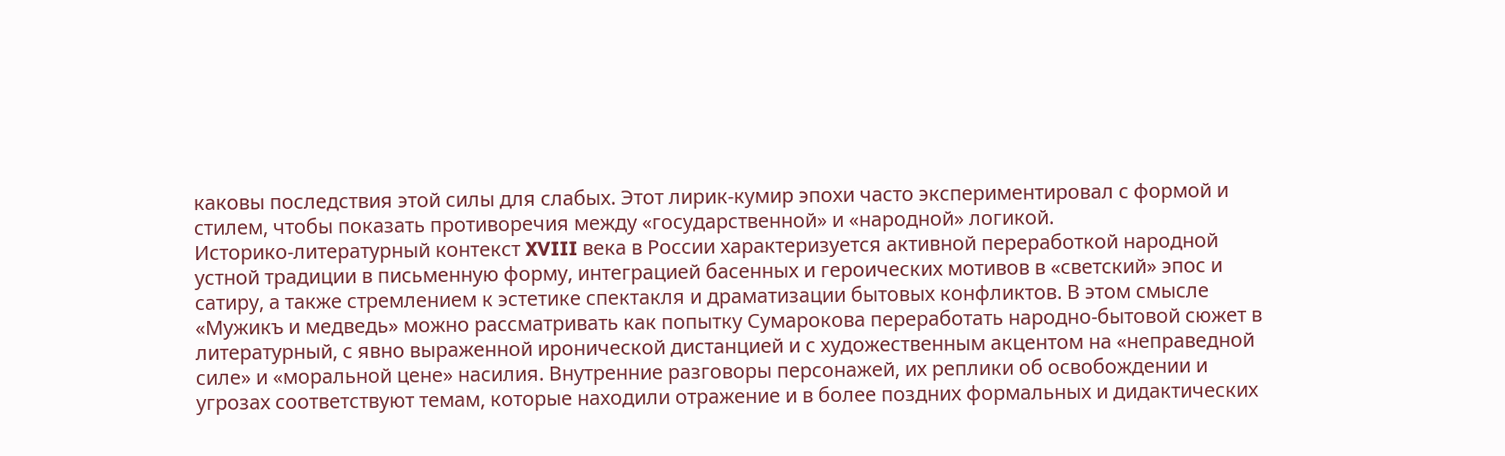каковы последствия этой силы для слабых. Этот лирик-кумир эпохи часто экспериментировал с формой и стилем, чтобы показать противоречия между «государственной» и «народной» логикой.
Историко-литературный контекст XVIII века в России характеризуется активной переработкой народной устной традиции в письменную форму, интеграцией басенных и героических мотивов в «светский» эпос и сатиру, а также стремлением к эстетике спектакля и драматизации бытовых конфликтов. В этом смысле «Мужикъ и медведь» можно рассматривать как попытку Сумарокова переработать народно-бытовой сюжет в литературный, с явно выраженной иронической дистанцией и с художественным акцентом на «неправедной силе» и «моральной цене» насилия. Внутренние разговоры персонажей, их реплики об освобождении и угрозах соответствуют темам, которые находили отражение и в более поздних формальных и дидактических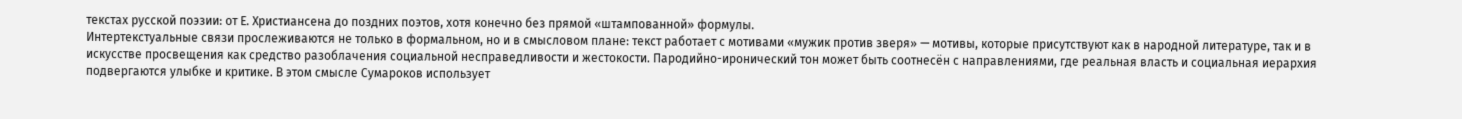текстах русской поэзии: от Е. Христиансена до поздних поэтов, хотя конечно без прямой «штампованной» формулы.
Интертекстуальные связи прослеживаются не только в формальном, но и в смысловом плане: текст работает с мотивами «мужик против зверя» — мотивы, которые присутствуют как в народной литературе, так и в искусстве просвещения как средство разоблачения социальной несправедливости и жестокости. Пародийно-иронический тон может быть соотнесён с направлениями, где реальная власть и социальная иерархия подвергаются улыбке и критике. В этом смысле Сумароков использует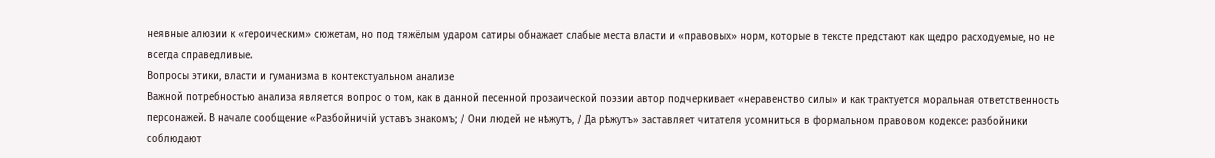неявные алюзии к «героическим» сюжетам, но под тяжёлым ударом сатиры обнажает слабые места власти и «правовых» норм, которые в тексте предстают как щедро расходуемые, но не всегда справедливые.
Вопросы этики, власти и гуманизма в контекстуальном анализе
Важной потребностью анализа является вопрос о том, как в данной песенной прозаической поэзии автор подчеркивает «неравенство силы» и как трактуется моральная ответственность персонажей. В начале сообщение «Разбойничій уставъ знакомъ; / Они людей не нѣжутъ, / Да рѣжутъ» заставляет читателя усомниться в формальном правовом кодексе: разбойники соблюдают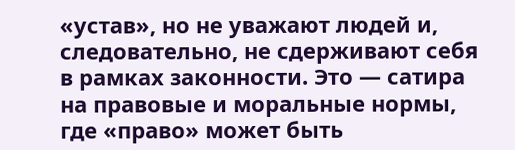«устав», но не уважают людей и, следовательно, не сдерживают себя в рамках законности. Это — сатира на правовые и моральные нормы, где «право» может быть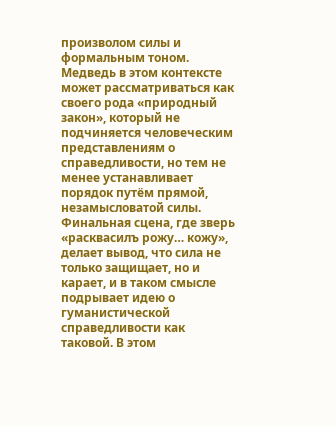произволом силы и формальным тоном. Медведь в этом контексте может рассматриваться как своего рода «природный закон», который не подчиняется человеческим представлениям о справедливости, но тем не менее устанавливает порядок путём прямой, незамысловатой силы. Финальная сцена, где зверь «расквасилъ рожу… кожу», делает вывод, что сила не только защищает, но и карает, и в таком смысле подрывает идею о гуманистической справедливости как таковой. В этом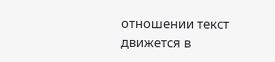отношении текст движется в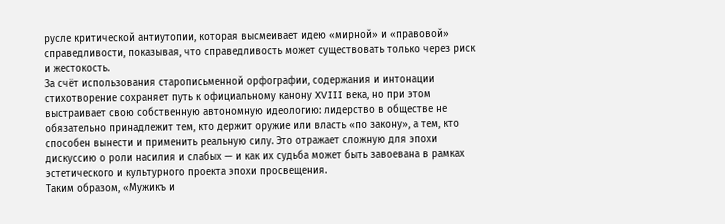русле критической антиутопии, которая высмеивает идею «мирной» и «правовой» справедливости, показывая, что справедливость может существовать только через риск и жестокость.
За счёт использования старописьменной орфографии, содержания и интонации стихотворение сохраняет путь к официальному канону XVIII века, но при этом выстраивает свою собственную автономную идеологию: лидерство в обществе не обязательно принадлежит тем, кто держит оружие или власть «по закону», а тем, кто способен вынести и применить реальную силу. Это отражает сложную для эпохи дискуссию о роли насилия и слабых — и как их судьба может быть завоевана в рамках эстетического и культурного проекта эпохи просвещения.
Таким образом, «Мужикъ и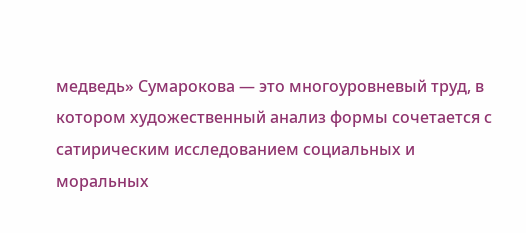медведь» Сумарокова — это многоуровневый труд, в котором художественный анализ формы сочетается с сатирическим исследованием социальных и моральных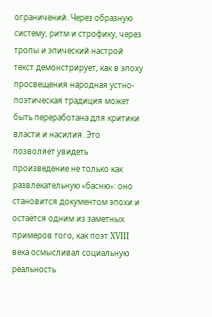ограничений. Через образную систему, ритм и строфику, через тропы и эпический настрой текст демонстрирует, как в эпоху просвещения народная устно-поэтическая традиция может быть переработана для критики власти и насилия. Это позволяет увидеть произведение не только как развлекательную «басню»: оно становится документом эпохи и остаётся одним из заметных примеров того, как поэт XVIII века осмысливал социальную реальность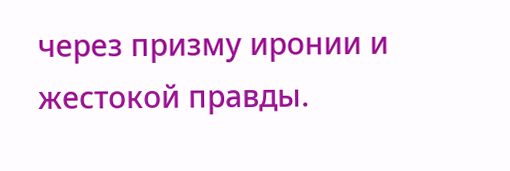через призму иронии и жестокой правды.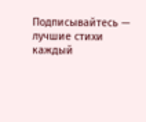Подписывайтесь — лучшие стихи каждый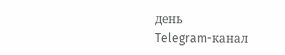день
Telegram-канал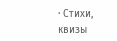· Стихи, квизы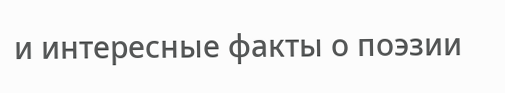и интересные факты о поэзии